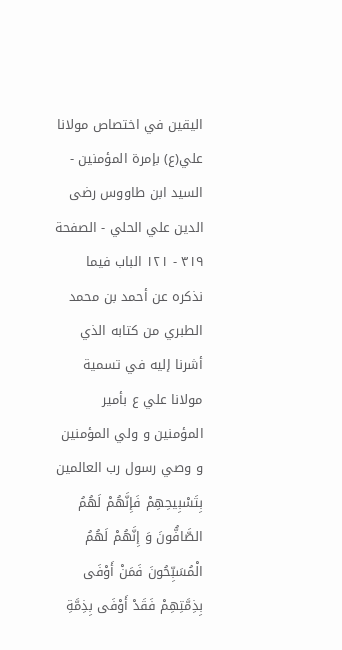اليقين في اختصاص مولانا علي(ع) بإمرة المؤمنين - السيد ابن طاووس رضى الدين علي الحلي - الصفحة ٣١٩ - ١٢١ الباب فيما نذكره عن أحمد بن محمد الطبري من كتابه الذي أشرنا إليه في تسمية مولانا علي ع بأمير المؤمنين و ولي المؤمنين و وصي رسول رب العالمين
بِتَسْبِيحِهِمْ فَإِنَّهُمْ لَهُمُ الصَّافُّونَ وَ إِنَّهُمْ لَهُمُ الْمُسَبِّحُونَ فَمَنْ أَوْفَى بِذِمَّتِهِمْ فَقَدْ أَوْفَى بِذِمَّةِ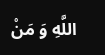اللَّهِ وَ مَنْ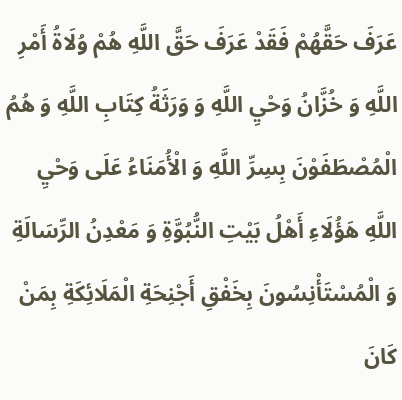عَرَفَ حَقَّهُمْ فَقَدْ عَرَفَ حَقَّ اللَّهِ هُمْ وُلَاةُ أَمْرِ اللَّهِ وَ خُزَّانُ وَحْيِ اللَّهِ وَ وَرَثَةُ كِتَابِ اللَّهِ وَ هُمُ الْمُصْطَفَوْنَ بِسِرِّ اللَّهِ وَ الْأُمَنَاءُ عَلَى وَحْيِ اللَّهِ هَؤُلَاءِ أَهْلُ بَيْتِ النُّبُوَّةِ وَ مَعْدِنُ الرِّسَالَةِ وَ الْمُسْتَأْنِسُونَ بِخَفْقِ أَجْنِحَةِ الْمَلَائِكَةِ بِمَنْ كَانَ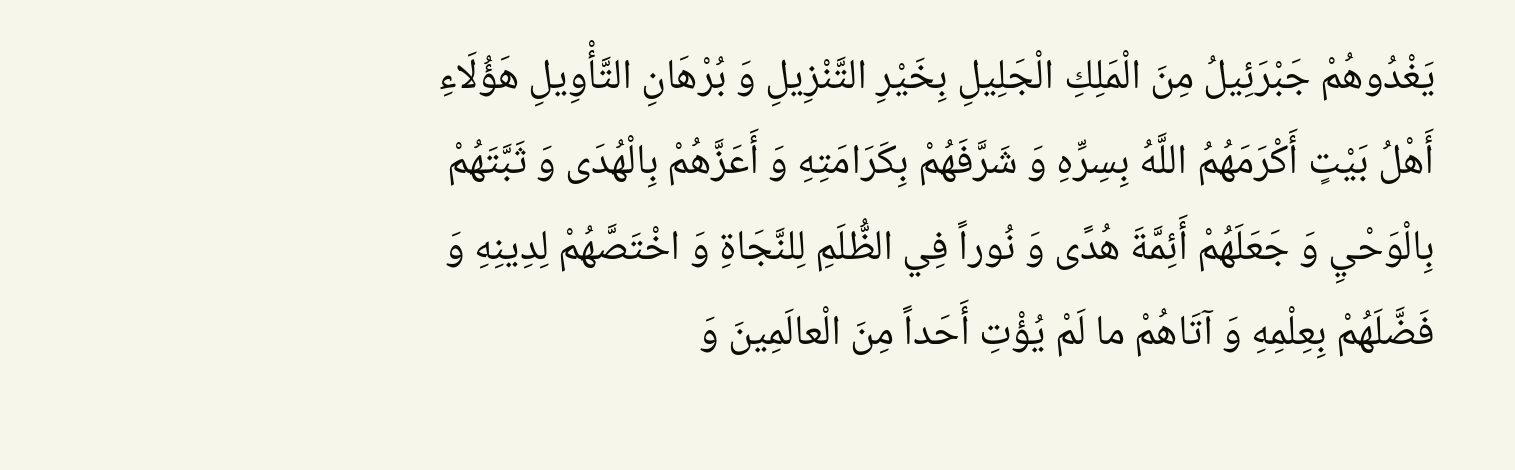يَغْدُوهُمْ جَبْرَئِيلُ مِنَ الْمَلِكِ الْجَلِيلِ بِخَيْرِ التَّنْزِيلِ وَ بُرْهَانِ التَّأْوِيلِ هَؤُلَاءِ أَهْلُ بَيْتٍ أَكْرَمَهُمُ اللَّهُ بِسِرِّهِ وَ شَرَّفَهُمْ بِكَرَامَتِهِ وَ أَعَزَّهُمْ بِالْهُدَى وَ ثَبَّتَهُمْ بِالْوَحْيِ وَ جَعَلَهُمْ أَئِمَّةَ هُدًى وَ نُوراً فِي الظُّلَمِ لِلنَّجَاةِ وَ اخْتَصَّهُمْ لِدِينِهِ وَ فَضَّلَهُمْ بِعِلْمِهِ وَ آتَاهُمْ ما لَمْ يُؤْتِ أَحَداً مِنَ الْعالَمِينَ وَ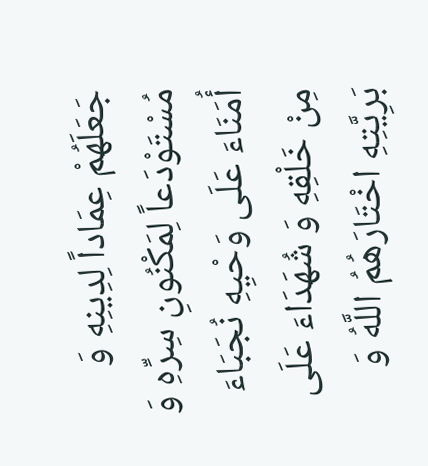جَعَلَهُمْ عِمَاداً لِدِينِهِ وَ مُسْتَوْدَعاً لِمَكْنُونِ سِرِّهِ وَ أُمَنَاءَ عَلَى وَحْيِهِ نُجَبَاءَ مِنْ خَلْقِهِ وَ شُهَدَاءَ عَلَى بَرِيَّتِهِ اخْتَارَهُمُ اللَّهُ وَ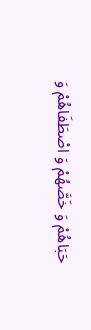حَبَاهُمْ وَ خَصَّهُمْ وَ اصْطَفَاهُمْ وَ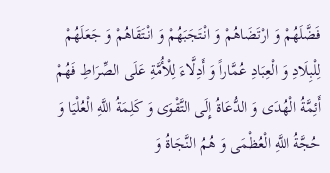فَضَّلَهُمْ وَ ارْتَضَاهُمْ وَ انْتَجَبَهُمْ وَ انْتَقَاهُمْ وَ جَعَلَهُمْ لِلْبِلَادِ وَ الْعِبَادِ عُمَّاراً وَ أَدِلَّاءَ لِلْأُمَّةِ عَلَى الصِّرَاطِ فَهُمْ أَئِمَّةُ الْهُدَى وَ الدُّعَاةُ إِلَى التَّقْوَى وَ كَلِمَةُ اللَّهِ الْعُلْيَا وَ حُجَّةُ اللَّهِ الْعُظْمَى وَ هُمُ النَّجَاةُ وَ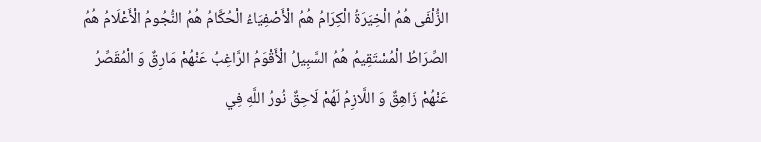الزُّلْفَى هُمُ الْخِيَرَةُ الْكِرَامُ هُمُ الْأَصْفِيَاءُ الْحُكَّامُ هُمُ النُّجُومُ الْأَعْلَامُ هُمُ الصِّرَاطُ الْمُسْتَقِيمُ هُمُ السَّبِيلُ الْأَقْوَمُ الرَّاغِبُ عَنْهُمْ مَارِقٌ وَ الْمُقَصِّرُ عَنْهُمْ زَاهِقٌ وَ اللَّازِمُ لَهُمْ لَاحِقٌ نُورُ اللَّهِ فِي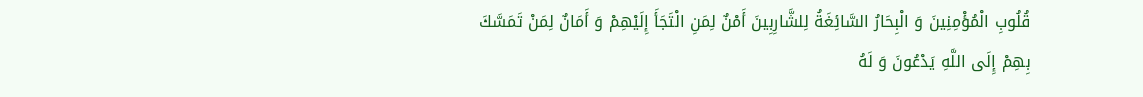قُلُوبِ الْمُؤْمِنِينَ وَ الْبِحَارُ السَّائِغَةُ لِلشَّارِبِينَ أَمْنٌ لِمَنِ الْتَجَأَ إِلَيْهِمْ وَ أَمَانٌ لِمَنْ تَمَسَّكَ بِهِمْ إِلَى اللَّهِ يَدْعُونَ وَ لَهُ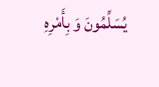يُسَلِّمُونَ وَ بِأَمْرِهِ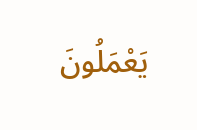يَعْمَلُونَ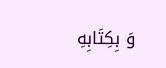وَ بِكِتَابِهِ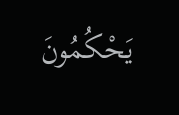يَحْكُمُونَ